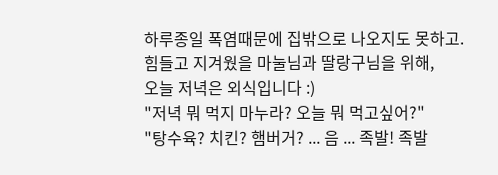하루종일 폭염때문에 집밖으로 나오지도 못하고.
힘들고 지겨웠을 마눌님과 딸랑구님을 위해,
오늘 저녁은 외식입니다 :)
"저녁 뭐 먹지 마누라? 오늘 뭐 먹고싶어?"
"탕수육? 치킨? 햄버거? ... 음 ... 족발! 족발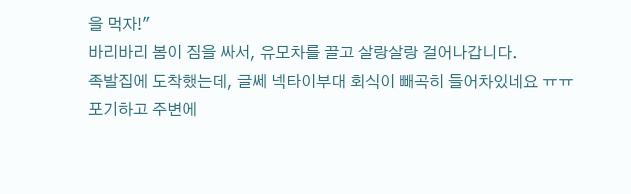을 먹자!"
바리바리 봄이 짐을 싸서, 유모차를 끌고 살랑살랑 걸어나갑니다.
족발집에 도착했는데, 글쎄 넥타이부대 회식이 빼곡히 들어차있네요 ㅠㅠ
포기하고 주변에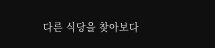다른 식당을 찾아보다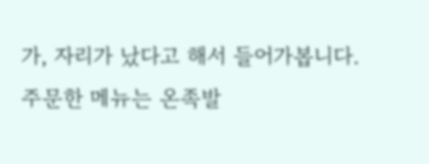가, 자리가 났다고 해서 들어가봅니다.
주문한 메뉴는 온족발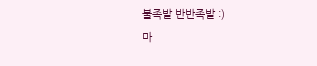불족발 반반족발 :)
마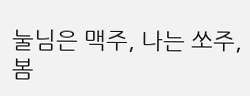눌님은 맥주, 나는 쏘주,
봄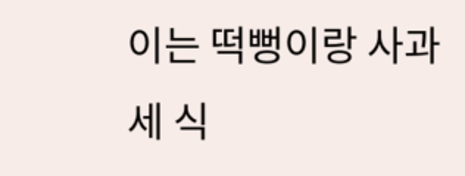이는 떡뻥이랑 사과
세 식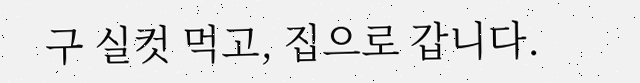구 실컷 먹고, 집으로 갑니다.